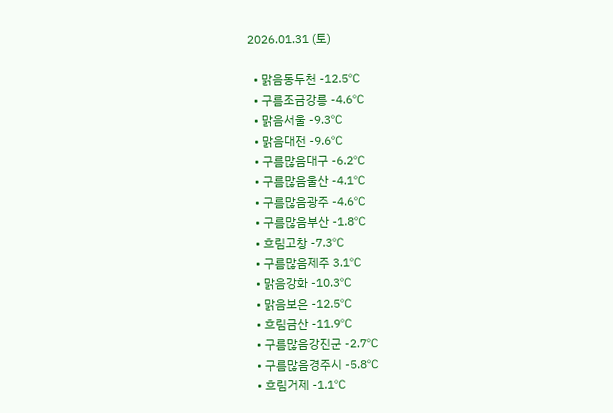2026.01.31 (토)

  • 맑음동두천 -12.5℃
  • 구름조금강릉 -4.6℃
  • 맑음서울 -9.3℃
  • 맑음대전 -9.6℃
  • 구름많음대구 -6.2℃
  • 구름많음울산 -4.1℃
  • 구름많음광주 -4.6℃
  • 구름많음부산 -1.8℃
  • 흐림고창 -7.3℃
  • 구름많음제주 3.1℃
  • 맑음강화 -10.3℃
  • 맑음보은 -12.5℃
  • 흐림금산 -11.9℃
  • 구름많음강진군 -2.7℃
  • 구름많음경주시 -5.8℃
  • 흐림거제 -1.1℃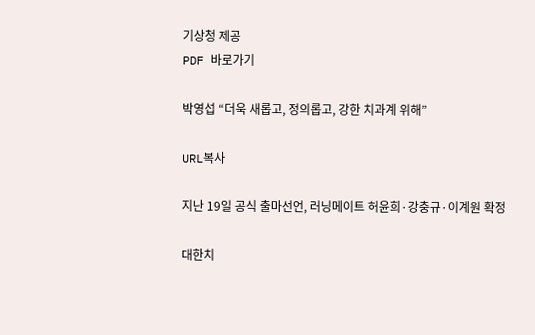기상청 제공
PDF 바로가기

박영섭 “더욱 새롭고, 정의롭고, 강한 치과계 위해”

URL복사

지난 19일 공식 출마선언, 러닝메이트 허윤희·강충규·이계원 확정

대한치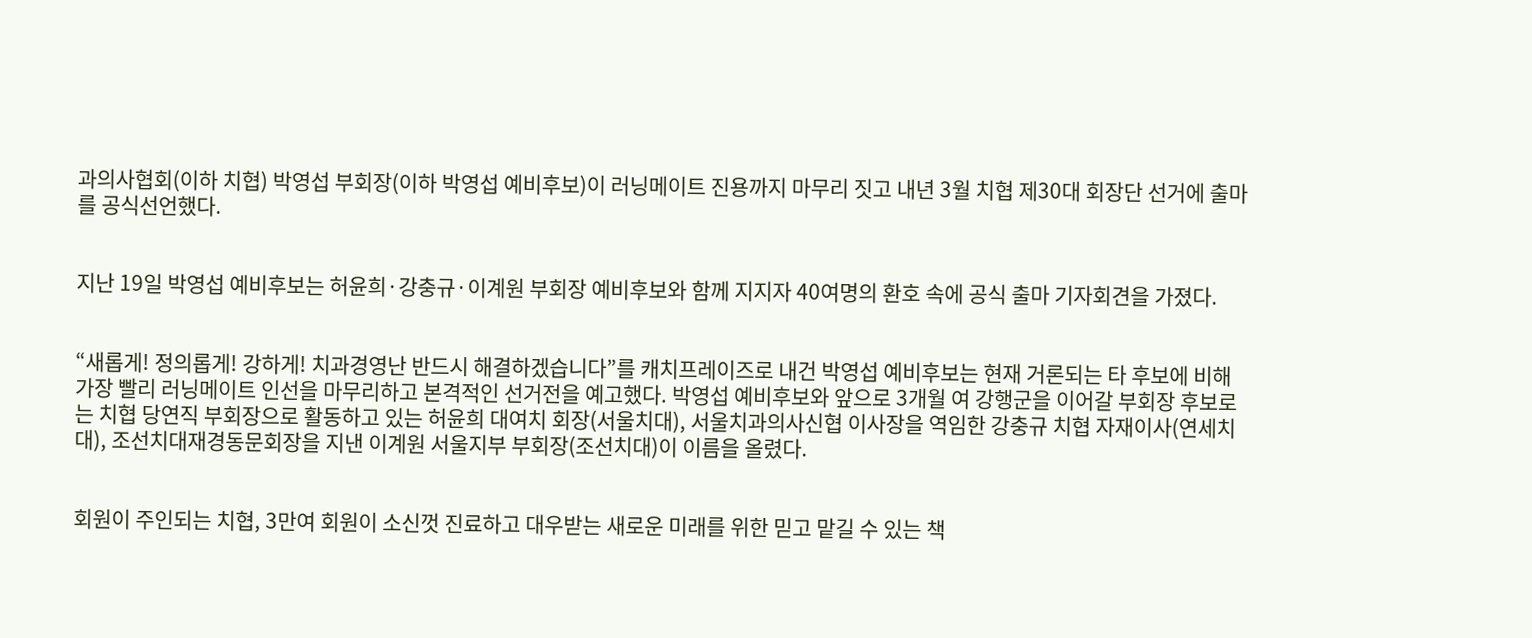과의사협회(이하 치협) 박영섭 부회장(이하 박영섭 예비후보)이 러닝메이트 진용까지 마무리 짓고 내년 3월 치협 제30대 회장단 선거에 출마를 공식선언했다.


지난 19일 박영섭 예비후보는 허윤희·강충규·이계원 부회장 예비후보와 함께 지지자 40여명의 환호 속에 공식 출마 기자회견을 가졌다.


“새롭게! 정의롭게! 강하게! 치과경영난 반드시 해결하겠습니다”를 캐치프레이즈로 내건 박영섭 예비후보는 현재 거론되는 타 후보에 비해 가장 빨리 러닝메이트 인선을 마무리하고 본격적인 선거전을 예고했다. 박영섭 예비후보와 앞으로 3개월 여 강행군을 이어갈 부회장 후보로는 치협 당연직 부회장으로 활동하고 있는 허윤희 대여치 회장(서울치대), 서울치과의사신협 이사장을 역임한 강충규 치협 자재이사(연세치대), 조선치대재경동문회장을 지낸 이계원 서울지부 부회장(조선치대)이 이름을 올렸다.


회원이 주인되는 치협, 3만여 회원이 소신껏 진료하고 대우받는 새로운 미래를 위한 믿고 맡길 수 있는 책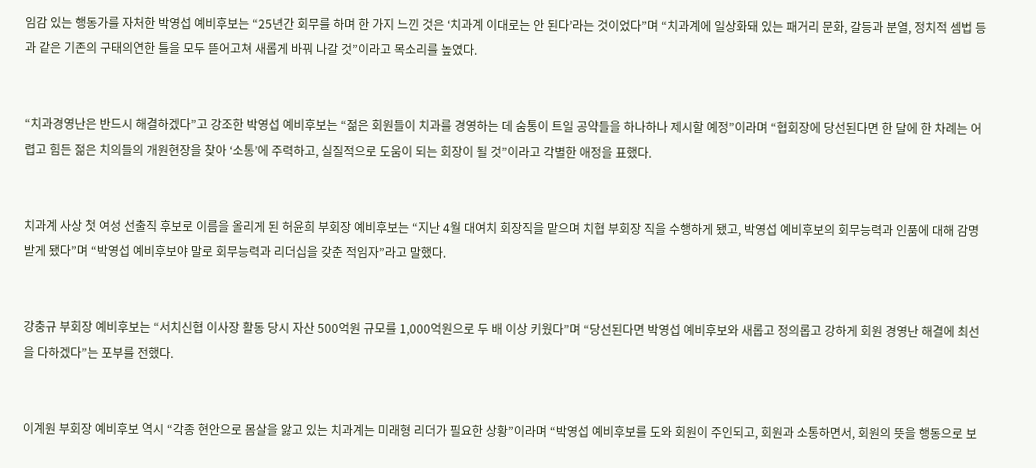임감 있는 행동가를 자처한 박영섭 예비후보는 “25년간 회무를 하며 한 가지 느낀 것은 ‘치과계 이대로는 안 된다’라는 것이었다”며 “치과계에 일상화돼 있는 패거리 문화, 갈등과 분열, 정치적 셈법 등과 같은 기존의 구태의연한 틀을 모두 뜯어고쳐 새롭게 바꿔 나갈 것”이라고 목소리를 높였다.


“치과경영난은 반드시 해결하겠다”고 강조한 박영섭 예비후보는 “젊은 회원들이 치과를 경영하는 데 숨통이 트일 공약들을 하나하나 제시할 예정”이라며 “협회장에 당선된다면 한 달에 한 차례는 어렵고 힘든 젊은 치의들의 개원현장을 찾아 ‘소통’에 주력하고, 실질적으로 도움이 되는 회장이 될 것”이라고 각별한 애정을 표했다.


치과계 사상 첫 여성 선출직 후보로 이름을 올리게 된 허윤희 부회장 예비후보는 “지난 4월 대여치 회장직을 맡으며 치협 부회장 직을 수행하게 됐고, 박영섭 예비후보의 회무능력과 인품에 대해 감명받게 됐다”며 “박영섭 예비후보야 말로 회무능력과 리더십을 갖춘 적임자”라고 말했다.


강충규 부회장 예비후보는 “서치신협 이사장 활동 당시 자산 500억원 규모를 1,000억원으로 두 배 이상 키웠다”며 “당선된다면 박영섭 예비후보와 새롭고 정의롭고 강하게 회원 경영난 해결에 최선을 다하겠다”는 포부를 전했다.


이계원 부회장 예비후보 역시 “각종 현안으로 몸살을 앓고 있는 치과계는 미래형 리더가 필요한 상황”이라며 “박영섭 예비후보를 도와 회원이 주인되고, 회원과 소통하면서, 회원의 뜻을 행동으로 보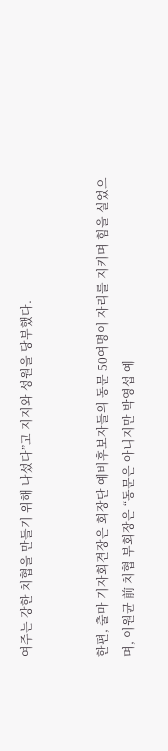여주는 강한 치협을 만들기 위해 나섰다”고 지지와 성원을 당부했다.


한편, 출마 기자회견장은 회장단 예비후보자들의 동문 50여명이 자리를 지키며 힘을 실었으며, 이원균 前 치협 부회장은 “동문은 아니지만 박영섭 예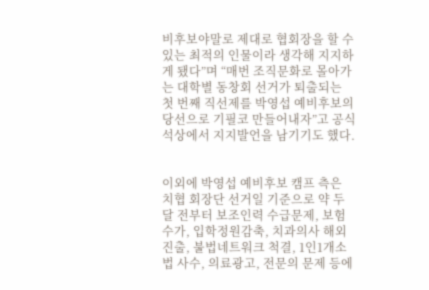비후보야말로 제대로 협회장을 할 수 있는 최적의 인물이라 생각해 지지하게 됐다”며 “매번 조직문화로 몰아가는 대학별 동창회 선거가 퇴출되는 첫 번째 직선제를 박영섭 예비후보의 당선으로 기필코 만들어내자”고 공식석상에서 지지발언을 남기기도 했다.


이외에 박영섭 예비후보 캠프 측은 치협 회장단 선거일 기준으로 약 두 달 전부터 보조인력 수급문제, 보험수가, 입학정원감축, 치과의사 해외진출, 불법네트워크 척결, 1인1개소법 사수, 의료광고, 전문의 문제 등에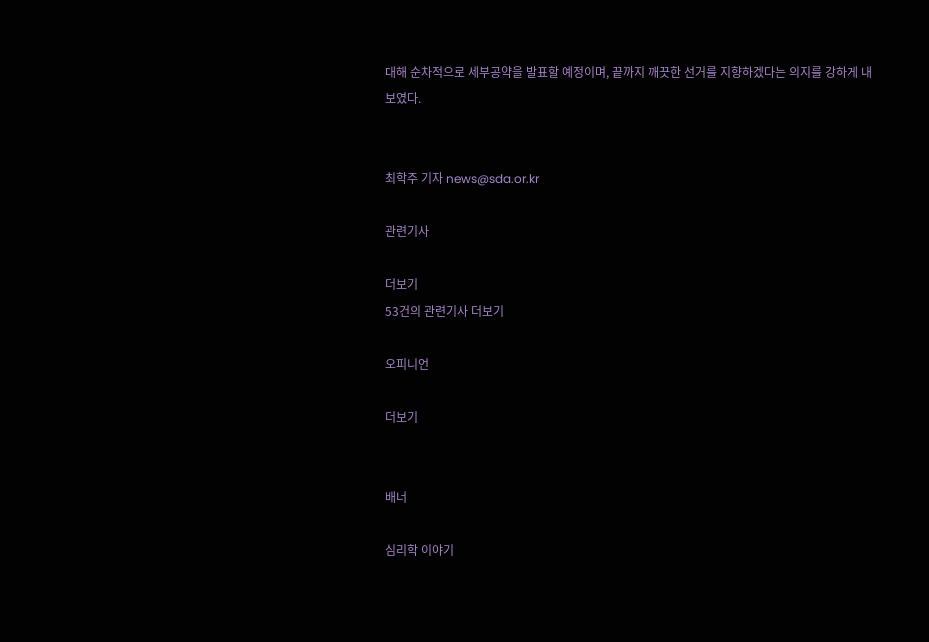대해 순차적으로 세부공약을 발표할 예정이며, 끝까지 깨끗한 선거를 지향하겠다는 의지를 강하게 내보였다.


최학주 기자 news@sda.or.kr

관련기사

더보기
53건의 관련기사 더보기

오피니언

더보기


배너

심리학 이야기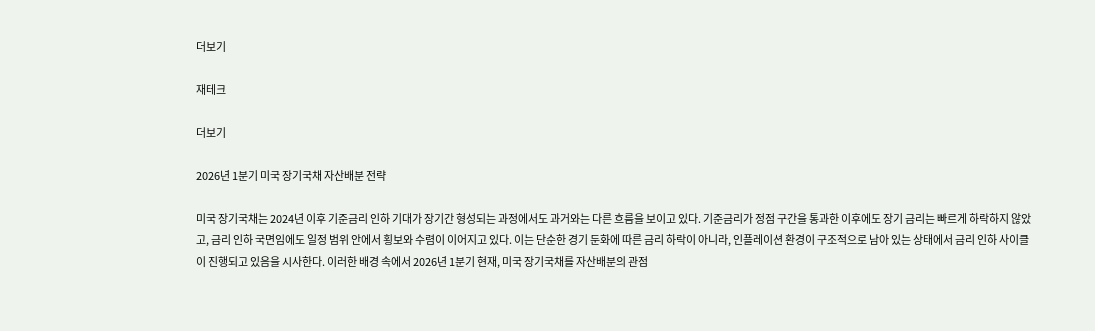더보기

재테크

더보기

2026년 1분기 미국 장기국채 자산배분 전략

미국 장기국채는 2024년 이후 기준금리 인하 기대가 장기간 형성되는 과정에서도 과거와는 다른 흐름을 보이고 있다. 기준금리가 정점 구간을 통과한 이후에도 장기 금리는 빠르게 하락하지 않았고, 금리 인하 국면임에도 일정 범위 안에서 횡보와 수렴이 이어지고 있다. 이는 단순한 경기 둔화에 따른 금리 하락이 아니라, 인플레이션 환경이 구조적으로 남아 있는 상태에서 금리 인하 사이클이 진행되고 있음을 시사한다. 이러한 배경 속에서 2026년 1분기 현재, 미국 장기국채를 자산배분의 관점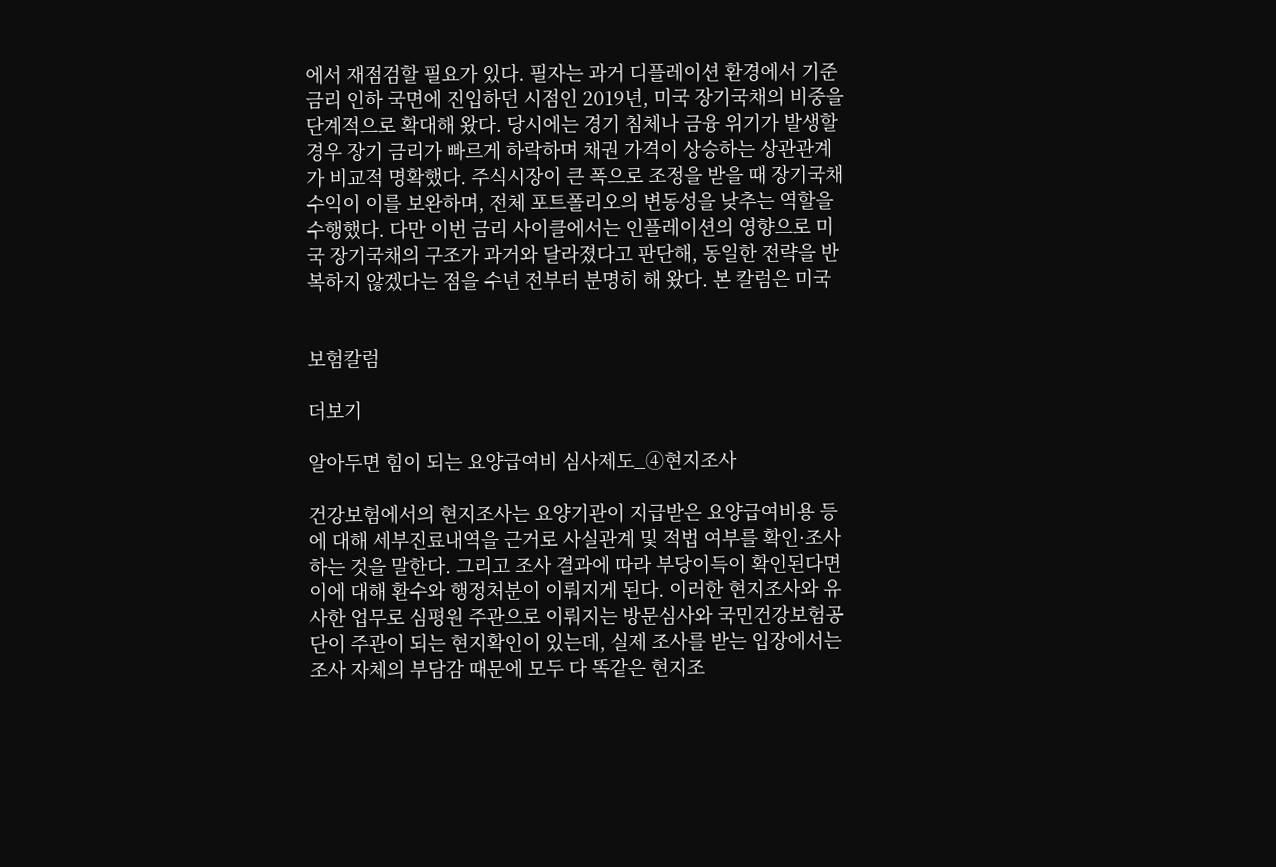에서 재점검할 필요가 있다. 필자는 과거 디플레이션 환경에서 기준금리 인하 국면에 진입하던 시점인 2019년, 미국 장기국채의 비중을 단계적으로 확대해 왔다. 당시에는 경기 침체나 금융 위기가 발생할 경우 장기 금리가 빠르게 하락하며 채권 가격이 상승하는 상관관계가 비교적 명확했다. 주식시장이 큰 폭으로 조정을 받을 때 장기국채 수익이 이를 보완하며, 전체 포트폴리오의 변동성을 낮추는 역할을 수행했다. 다만 이번 금리 사이클에서는 인플레이션의 영향으로 미국 장기국채의 구조가 과거와 달라졌다고 판단해, 동일한 전략을 반복하지 않겠다는 점을 수년 전부터 분명히 해 왔다. 본 칼럼은 미국


보험칼럼

더보기

알아두면 힘이 되는 요양급여비 심사제도_④현지조사

건강보험에서의 현지조사는 요양기관이 지급받은 요양급여비용 등에 대해 세부진료내역을 근거로 사실관계 및 적법 여부를 확인·조사하는 것을 말한다. 그리고 조사 결과에 따라 부당이득이 확인된다면 이에 대해 환수와 행정처분이 이뤄지게 된다. 이러한 현지조사와 유사한 업무로 심평원 주관으로 이뤄지는 방문심사와 국민건강보험공단이 주관이 되는 현지확인이 있는데, 실제 조사를 받는 입장에서는 조사 자체의 부담감 때문에 모두 다 똑같은 현지조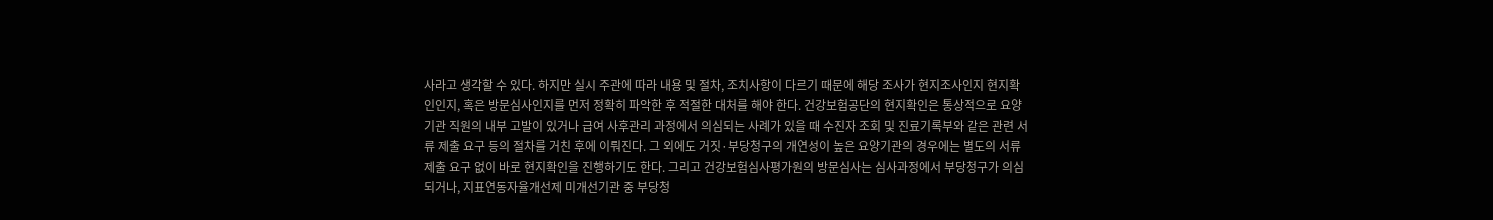사라고 생각할 수 있다. 하지만 실시 주관에 따라 내용 및 절차, 조치사항이 다르기 때문에 해당 조사가 현지조사인지 현지확인인지, 혹은 방문심사인지를 먼저 정확히 파악한 후 적절한 대처를 해야 한다. 건강보험공단의 현지확인은 통상적으로 요양기관 직원의 내부 고발이 있거나 급여 사후관리 과정에서 의심되는 사례가 있을 때 수진자 조회 및 진료기록부와 같은 관련 서류 제출 요구 등의 절차를 거친 후에 이뤄진다. 그 외에도 거짓·부당청구의 개연성이 높은 요양기관의 경우에는 별도의 서류 제출 요구 없이 바로 현지확인을 진행하기도 한다. 그리고 건강보험심사평가원의 방문심사는 심사과정에서 부당청구가 의심되거나, 지표연동자율개선제 미개선기관 중 부당청